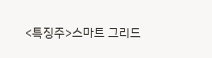<특징주>스마트 그리드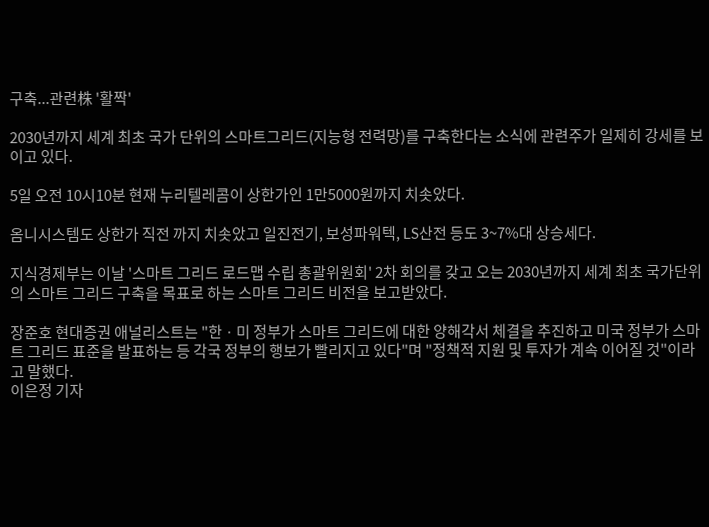구축...관련株 '활짝'

2030년까지 세계 최초 국가 단위의 스마트그리드(지능형 전력망)를 구축한다는 소식에 관련주가 일제히 강세를 보이고 있다.

5일 오전 10시10분 현재 누리텔레콤이 상한가인 1만5000원까지 치솟았다.

옴니시스템도 상한가 직전 까지 치솟았고 일진전기, 보성파워텍, LS산전 등도 3~7%대 상승세다.

지식경제부는 이날 '스마트 그리드 로드맵 수립 총괄위원회' 2차 회의를 갖고 오는 2030년까지 세계 최초 국가단위의 스마트 그리드 구축을 목표로 하는 스마트 그리드 비전을 보고받았다.

장준호 현대증권 애널리스트는 "한ㆍ미 정부가 스마트 그리드에 대한 양해각서 체결을 추진하고 미국 정부가 스마트 그리드 표준을 발표하는 등 각국 정부의 행보가 빨리지고 있다"며 "정책적 지원 및 투자가 계속 이어질 것"이라고 말했다.
이은정 기자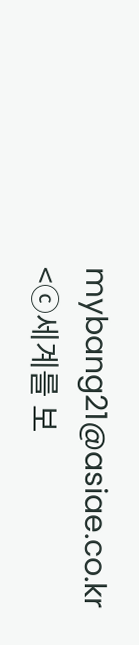mybang21@asiae.co.kr
<ⓒ세계를 보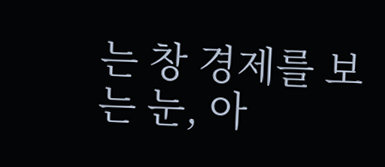는 창 경제를 보는 눈, 아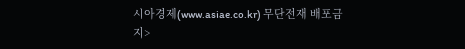시아경제(www.asiae.co.kr) 무단전재 배포금지>